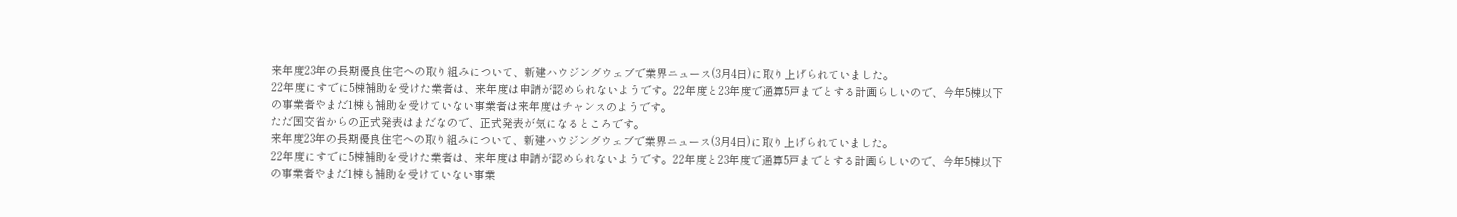来年度23年の長期優良住宅への取り組みについて、新建ハウジングウェブで業界ニュース(3月4日)に取り上げられていました。
22年度にすでに5棟補助を受けた業者は、来年度は申請が認められないようです。22年度と23年度で通算5戸までとする計画らしいので、今年5棟以下の事業者やまだ1棟も補助を受けていない事業者は来年度はチャンスのようです。
ただ国交省からの正式発表はまだなので、正式発表が気になるところです。
来年度23年の長期優良住宅への取り組みについて、新建ハウジングウェブで業界ニュース(3月4日)に取り上げられていました。
22年度にすでに5棟補助を受けた業者は、来年度は申請が認められないようです。22年度と23年度で通算5戸までとする計画らしいので、今年5棟以下の事業者やまだ1棟も補助を受けていない事業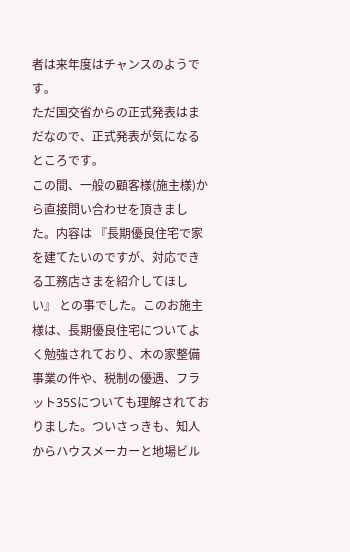者は来年度はチャンスのようです。
ただ国交省からの正式発表はまだなので、正式発表が気になるところです。
この間、一般の顧客様(施主様)から直接問い合わせを頂きました。内容は 『長期優良住宅で家を建てたいのですが、対応できる工務店さまを紹介してほしい』 との事でした。このお施主様は、長期優良住宅についてよく勉強されており、木の家整備事業の件や、税制の優遇、フラット35Sについても理解されておりました。ついさっきも、知人からハウスメーカーと地場ビル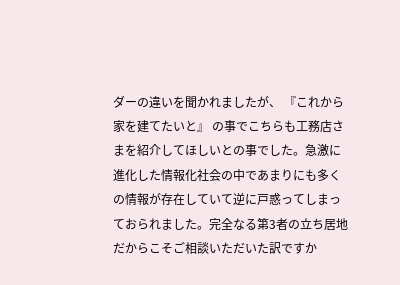ダーの違いを聞かれましたが、 『これから家を建てたいと』 の事でこちらも工務店さまを紹介してほしいとの事でした。急激に進化した情報化社会の中であまりにも多くの情報が存在していて逆に戸惑ってしまっておられました。完全なる第3者の立ち居地だからこそご相談いただいた訳ですか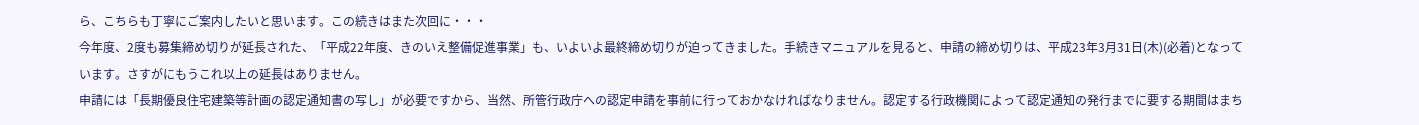ら、こちらも丁寧にご案内したいと思います。この続きはまた次回に・・・
今年度、2度も募集締め切りが延長された、「平成22年度、きのいえ整備促進事業」も、いよいよ最終締め切りが迫ってきました。手続きマニュアルを見ると、申請の締め切りは、平成23年3月31日(木)(必着)となっています。さすがにもうこれ以上の延長はありません。
申請には「長期優良住宅建築等計画の認定通知書の写し」が必要ですから、当然、所管行政庁への認定申請を事前に行っておかなければなりません。認定する行政機関によって認定通知の発行までに要する期間はまち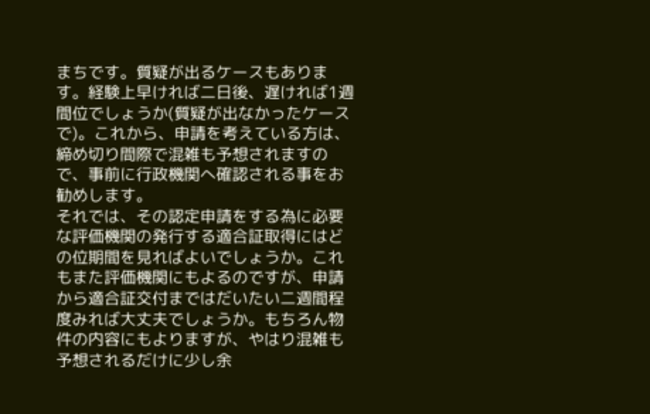まちです。質疑が出るケースもあります。経験上早ければ二日後、遅ければ1週間位でしょうか(質疑が出なかったケースで)。これから、申請を考えている方は、締め切り間際で混雑も予想されますので、事前に行政機関へ確認される事をお勧めします。
それでは、その認定申請をする為に必要な評価機関の発行する適合証取得にはどの位期間を見ればよいでしょうか。これもまた評価機関にもよるのですが、申請から適合証交付まではだいたい二週間程度みれば大丈夫でしょうか。もちろん物件の内容にもよりますが、やはり混雑も予想されるだけに少し余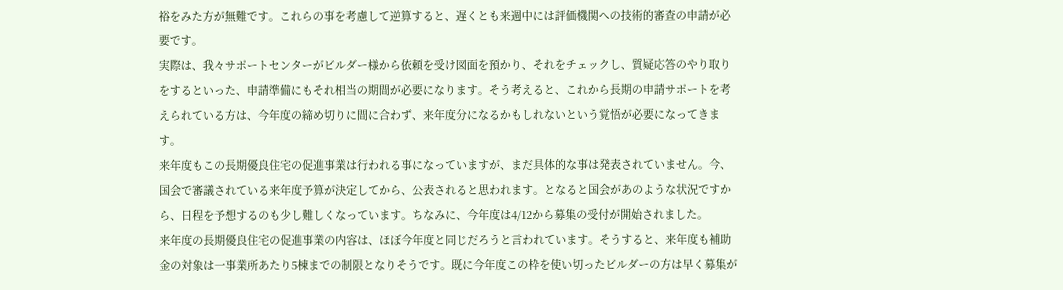裕をみた方が無難です。これらの事を考慮して逆算すると、遅くとも来週中には評価機関への技術的審査の申請が必要です。
実際は、我々サポートセンターがビルダー様から依頼を受け図面を預かり、それをチェックし、質疑応答のやり取りをするといった、申請準備にもそれ相当の期間が必要になります。そう考えると、これから長期の申請サポートを考えられている方は、今年度の締め切りに間に合わず、来年度分になるかもしれないという覚悟が必要になってきます。
来年度もこの長期優良住宅の促進事業は行われる事になっていますが、まだ具体的な事は発表されていません。今、国会で審議されている来年度予算が決定してから、公表されると思われます。となると国会があのような状況ですから、日程を予想するのも少し難しくなっています。ちなみに、今年度は4/12から募集の受付が開始されました。
来年度の長期優良住宅の促進事業の内容は、ほぼ今年度と同じだろうと言われています。そうすると、来年度も補助金の対象は一事業所あたり5棟までの制限となりそうです。既に今年度この枠を使い切ったビルダーの方は早く募集が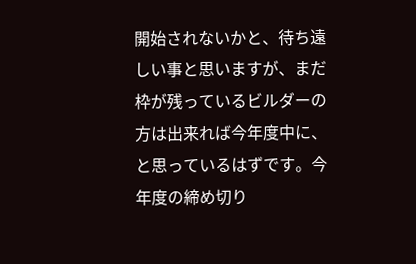開始されないかと、待ち遠しい事と思いますが、まだ枠が残っているビルダーの方は出来れば今年度中に、と思っているはずです。今年度の締め切り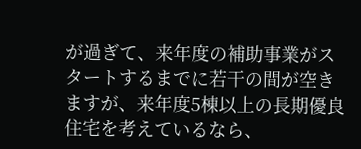が過ぎて、来年度の補助事業がスタートするまでに若干の間が空きますが、来年度5棟以上の長期優良住宅を考えているなら、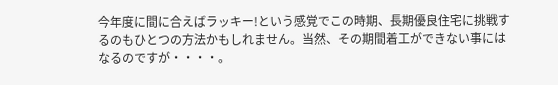今年度に間に合えばラッキー!という感覚でこの時期、長期優良住宅に挑戦するのもひとつの方法かもしれません。当然、その期間着工ができない事にはなるのですが・・・・。